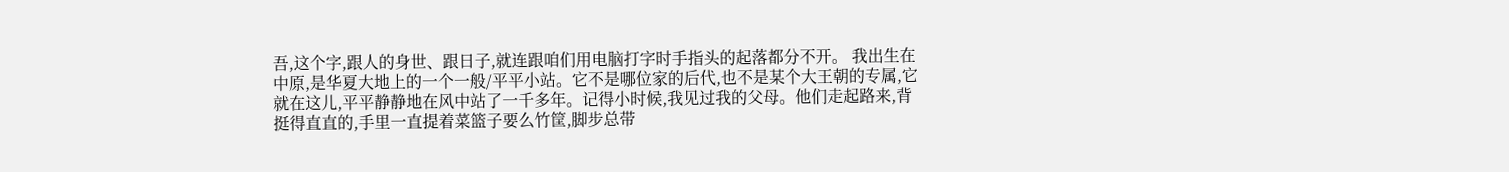吾,这个字,跟人的身世、跟日子,就连跟咱们用电脑打字时手指头的起落都分不开。 我出生在中原,是华夏大地上的一个一般/平平小站。它不是哪位家的后代,也不是某个大王朝的专属,它就在这儿,平平静静地在风中站了一千多年。记得小时候,我见过我的父母。他们走起路来,背挺得直直的,手里一直提着菜篮子要么竹筐,脚步总带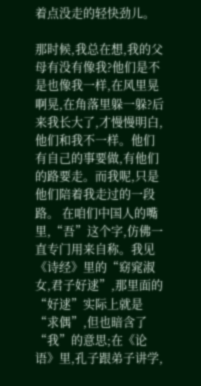着点没走的轻快劲儿。

那时候,我总在想,我的父母有没有像我?他们是不是也像我一样,在风里晃啊晃,在角落里躲一躲?后来我长大了,才慢慢明白,他们和我不一样。他们有自己的事要做,有他们的路要走。而我呢,只是他们陪着我走过的一段路。 在咱们中国人的嘴里,“吾”这个字,仿佛一直专门用来自称。我见《诗经》里的“窈窕淑女,君子好逑”,那里面的“好逑”实际上就是“求偶”,但也暗含了“我”的意思;在《论语》里,孔子跟弟子讲学,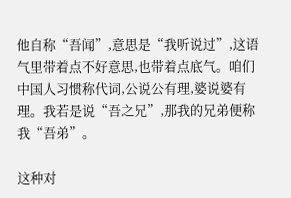他自称“吾闻”,意思是“我听说过”,这语气里带着点不好意思,也带着点底气。咱们中国人习惯称代词,公说公有理,婆说婆有理。我若是说“吾之兄”,那我的兄弟便称我“吾弟”。

这种对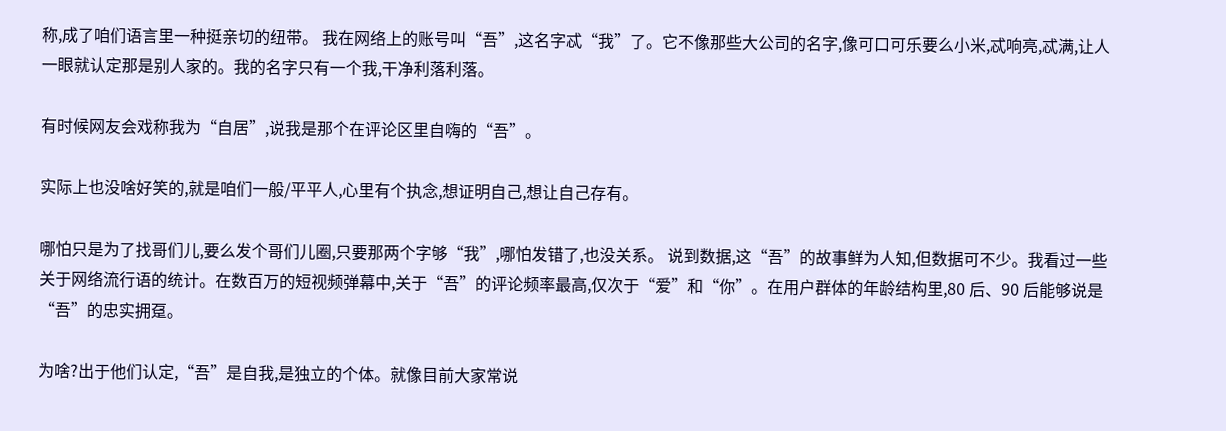称,成了咱们语言里一种挺亲切的纽带。 我在网络上的账号叫“吾”,这名字忒“我”了。它不像那些大公司的名字,像可口可乐要么小米,忒响亮,忒满,让人一眼就认定那是别人家的。我的名字只有一个我,干净利落利落。

有时候网友会戏称我为“自居”,说我是那个在评论区里自嗨的“吾”。

实际上也没啥好笑的,就是咱们一般/平平人,心里有个执念,想证明自己,想让自己存有。

哪怕只是为了找哥们儿,要么发个哥们儿圈,只要那两个字够“我”,哪怕发错了,也没关系。 说到数据,这“吾”的故事鲜为人知,但数据可不少。我看过一些关于网络流行语的统计。在数百万的短视频弹幕中,关于“吾”的评论频率最高,仅次于“爱”和“你”。在用户群体的年龄结构里,80 后、90 后能够说是“吾”的忠实拥趸。

为啥?出于他们认定,“吾”是自我,是独立的个体。就像目前大家常说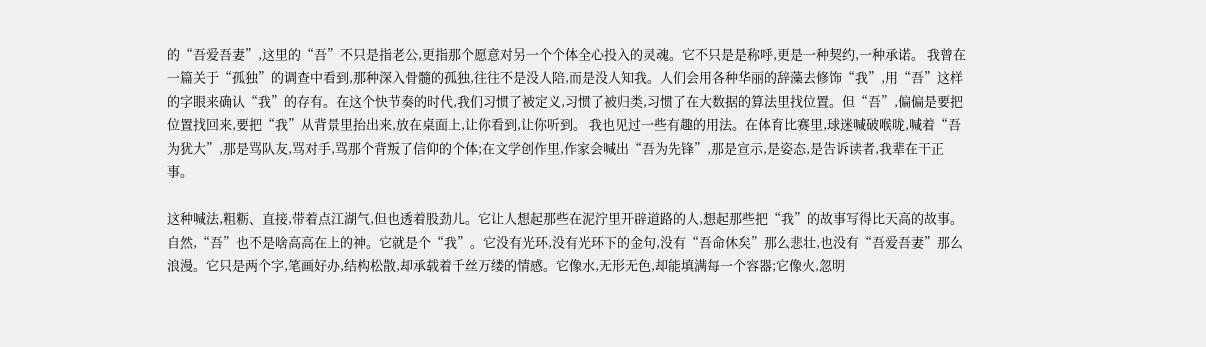的“吾爱吾妻”,这里的“吾”不只是指老公,更指那个愿意对另一个个体全心投入的灵魂。它不只是是称呼,更是一种契约,一种承诺。 我曾在一篇关于“孤独”的调查中看到,那种深入骨髓的孤独,往往不是没人陪,而是没人知我。人们会用各种华丽的辞藻去修饰“我”,用“吾”这样的字眼来确认“我”的存有。在这个快节奏的时代,我们习惯了被定义,习惯了被归类,习惯了在大数据的算法里找位置。但“吾”,偏偏是要把位置找回来,要把“我”从背景里抬出来,放在桌面上,让你看到,让你听到。 我也见过一些有趣的用法。在体育比赛里,球迷喊破喉咙,喊着“吾为犹大”,那是骂队友,骂对手,骂那个背叛了信仰的个体;在文学创作里,作家会喊出“吾为先锋”,那是宣示,是姿态,是告诉读者,我辈在干正事。

这种喊法,粗粝、直接,带着点江湖气,但也透着股劲儿。它让人想起那些在泥泞里开辟道路的人,想起那些把“我”的故事写得比天高的故事。 自然,“吾”也不是啥高高在上的神。它就是个“我”。它没有光环,没有光环下的金句,没有“吾命休矣”那么悲壮,也没有“吾爱吾妻”那么浪漫。它只是两个字,笔画好办,结构松散,却承载着千丝万缕的情感。它像水,无形无色,却能填满每一个容器;它像火,忽明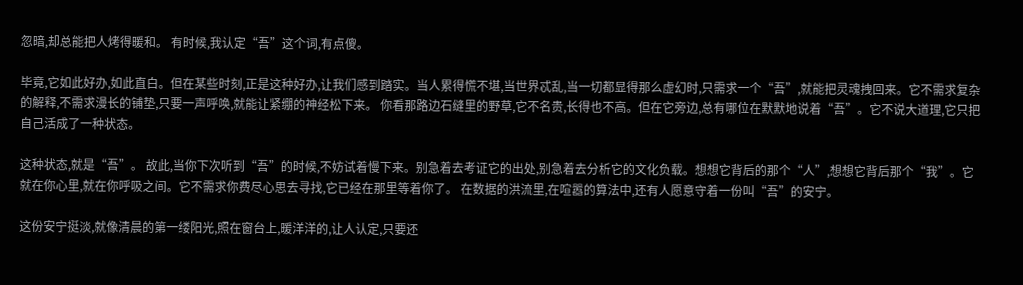忽暗,却总能把人烤得暖和。 有时候,我认定“吾”这个词,有点傻。

毕竟,它如此好办,如此直白。但在某些时刻,正是这种好办,让我们感到踏实。当人累得慌不堪,当世界忒乱,当一切都显得那么虚幻时,只需求一个“吾”,就能把灵魂拽回来。它不需求复杂的解释,不需求漫长的铺垫,只要一声呼唤,就能让紧绷的神经松下来。 你看那路边石缝里的野草,它不名贵,长得也不高。但在它旁边,总有哪位在默默地说着“吾”。它不说大道理,它只把自己活成了一种状态。

这种状态,就是“吾”。 故此,当你下次听到“吾”的时候,不妨试着慢下来。别急着去考证它的出处,别急着去分析它的文化负载。想想它背后的那个“人”,想想它背后那个“我”。它就在你心里,就在你呼吸之间。它不需求你费尽心思去寻找,它已经在那里等着你了。 在数据的洪流里,在喧嚣的算法中,还有人愿意守着一份叫“吾”的安宁。

这份安宁挺淡,就像清晨的第一缕阳光,照在窗台上,暖洋洋的,让人认定,只要还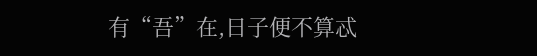有“吾”在,日子便不算忒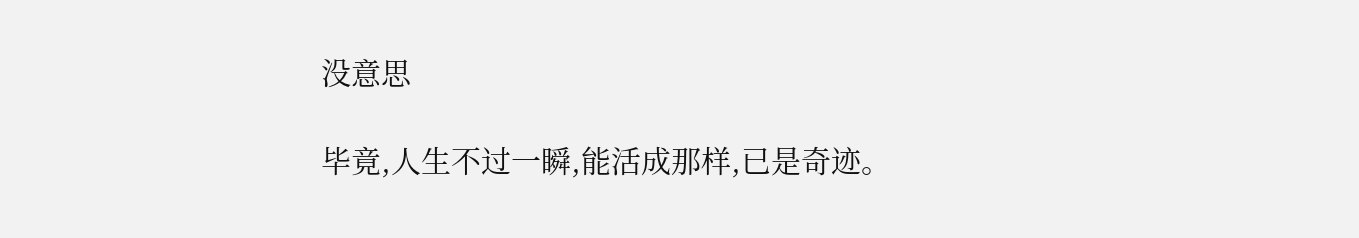没意思

毕竟,人生不过一瞬,能活成那样,已是奇迹。